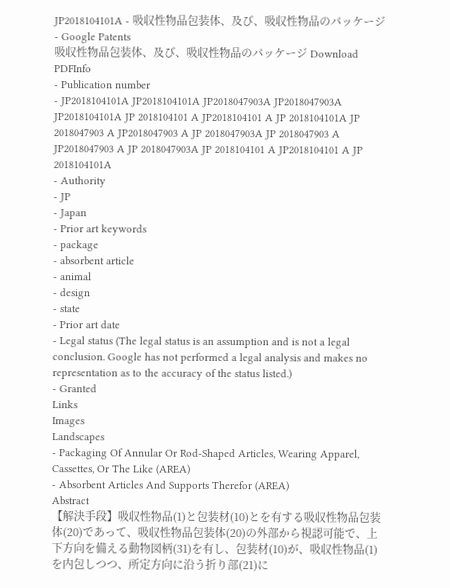JP2018104101A - 吸収性物品包装体、及び、吸収性物品のパッケージ - Google Patents
吸収性物品包装体、及び、吸収性物品のパッケージ Download PDFInfo
- Publication number
- JP2018104101A JP2018104101A JP2018047903A JP2018047903A JP2018104101A JP 2018104101 A JP2018104101 A JP 2018104101A JP 2018047903 A JP2018047903 A JP 2018047903A JP 2018047903 A JP2018047903 A JP 2018047903A JP 2018104101 A JP2018104101 A JP 2018104101A
- Authority
- JP
- Japan
- Prior art keywords
- package
- absorbent article
- animal
- design
- state
- Prior art date
- Legal status (The legal status is an assumption and is not a legal conclusion. Google has not performed a legal analysis and makes no representation as to the accuracy of the status listed.)
- Granted
Links
Images
Landscapes
- Packaging Of Annular Or Rod-Shaped Articles, Wearing Apparel, Cassettes, Or The Like (AREA)
- Absorbent Articles And Supports Therefor (AREA)
Abstract
【解決手段】吸収性物品(1)と包装材(10)とを有する吸収性物品包装体(20)であって、吸収性物品包装体(20)の外部から視認可能で、上下方向を備える動物図柄(31)を有し、包装材(10)が、吸収性物品(1)を内包しつつ、所定方向に沿う折り部(21)に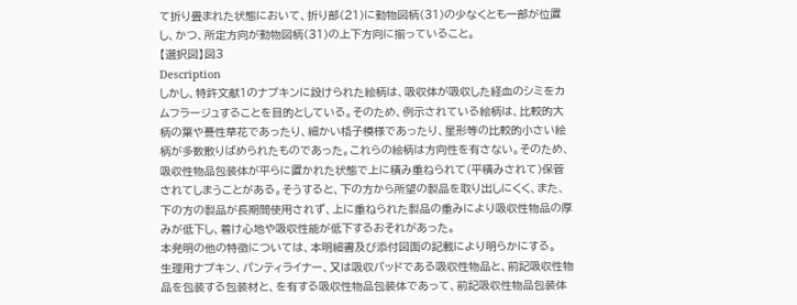て折り畳まれた状態において、折り部(21)に動物図柄(31)の少なくとも一部が位置し、かつ、所定方向が動物図柄(31)の上下方向に揃っていること。
【選択図】図3
Description
しかし、特許文献1のナプキンに設けられた絵柄は、吸収体が吸収した経血のシミをカムフラージュすることを目的としている。そのため、例示されている絵柄は、比較的大柄の葉や蔓性草花であったり、細かい格子模様であったり、星形等の比較的小さい絵柄が多数散りばめられたものであった。これらの絵柄は方向性を有さない。そのため、吸収性物品包装体が平らに置かれた状態で上に積み重ねられて(平積みされて)保管されてしまうことがある。そうすると、下の方から所望の製品を取り出しにくく、また、下の方の製品が長期間使用されず、上に重ねられた製品の重みにより吸収性物品の厚みが低下し、着け心地や吸収性能が低下するおそれがあった。
本発明の他の特徴については、本明細書及び添付図面の記載により明らかにする。
生理用ナプキン、パンティライナー、又は吸収パッドである吸収性物品と、前記吸収性物品を包装する包装材と、を有する吸収性物品包装体であって、前記吸収性物品包装体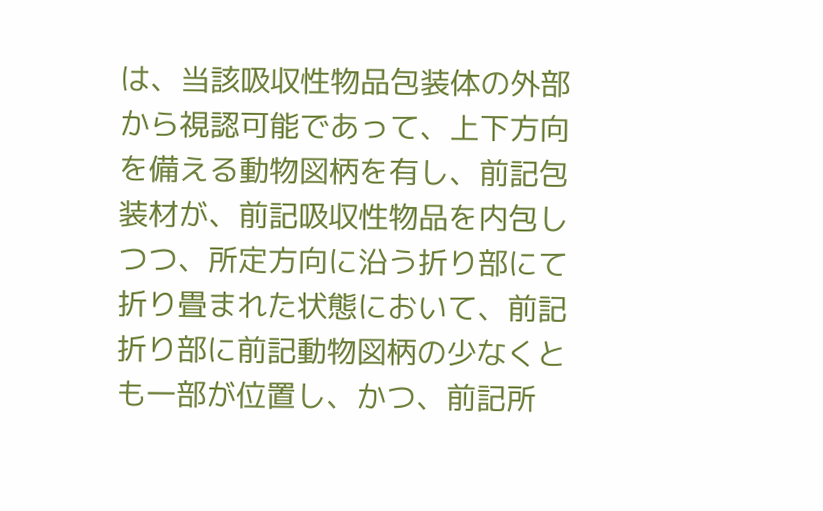は、当該吸収性物品包装体の外部から視認可能であって、上下方向を備える動物図柄を有し、前記包装材が、前記吸収性物品を内包しつつ、所定方向に沿う折り部にて折り畳まれた状態において、前記折り部に前記動物図柄の少なくとも一部が位置し、かつ、前記所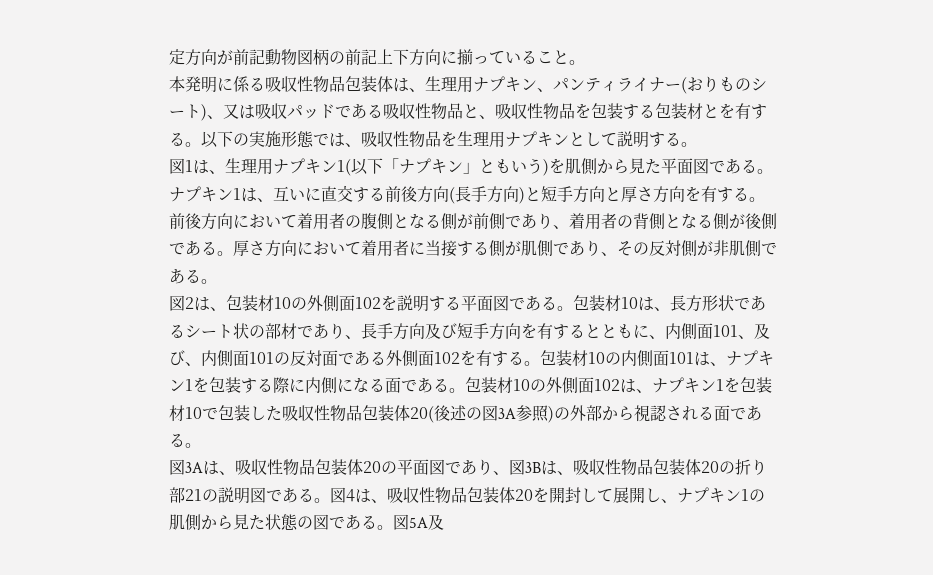定方向が前記動物図柄の前記上下方向に揃っていること。
本発明に係る吸収性物品包装体は、生理用ナプキン、パンティライナー(おりものシート)、又は吸収パッドである吸収性物品と、吸収性物品を包装する包装材とを有する。以下の実施形態では、吸収性物品を生理用ナプキンとして説明する。
図1は、生理用ナプキン1(以下「ナプキン」ともいう)を肌側から見た平面図である。ナプキン1は、互いに直交する前後方向(長手方向)と短手方向と厚さ方向を有する。前後方向において着用者の腹側となる側が前側であり、着用者の背側となる側が後側である。厚さ方向において着用者に当接する側が肌側であり、その反対側が非肌側である。
図2は、包装材10の外側面102を説明する平面図である。包装材10は、長方形状であるシート状の部材であり、長手方向及び短手方向を有するとともに、内側面101、及び、内側面101の反対面である外側面102を有する。包装材10の内側面101は、ナプキン1を包装する際に内側になる面である。包装材10の外側面102は、ナプキン1を包装材10で包装した吸収性物品包装体20(後述の図3A参照)の外部から視認される面である。
図3Aは、吸収性物品包装体20の平面図であり、図3Bは、吸収性物品包装体20の折り部21の説明図である。図4は、吸収性物品包装体20を開封して展開し、ナプキン1の肌側から見た状態の図である。図5A及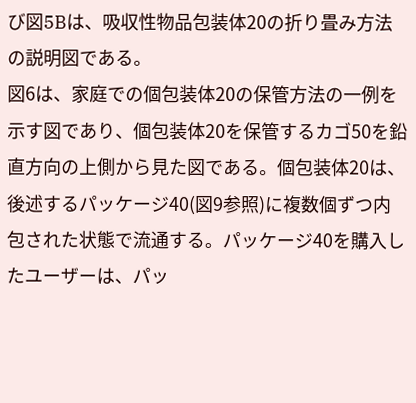び図5Bは、吸収性物品包装体20の折り畳み方法の説明図である。
図6は、家庭での個包装体20の保管方法の一例を示す図であり、個包装体20を保管するカゴ50を鉛直方向の上側から見た図である。個包装体20は、後述するパッケージ40(図9参照)に複数個ずつ内包された状態で流通する。パッケージ40を購入したユーザーは、パッ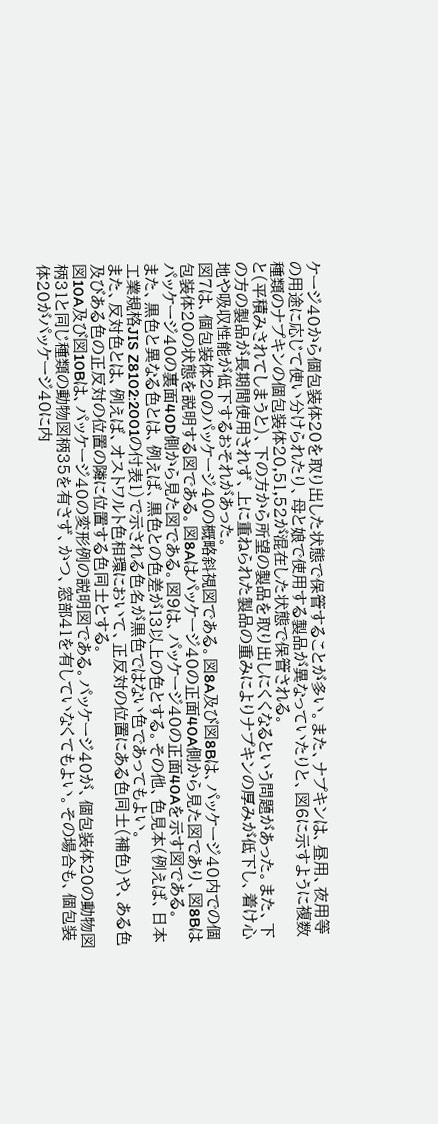ケージ40から個包装体20を取り出した状態で保管することが多い。また、ナプキンは、昼用、夜用等の用途に応じて使い分けられたり、母と娘で使用する製品が異なっていたりと、図6に示すように複数種類のナプキンの個包装体20,51,52が混在した状態で保管される。
と(平積みされてしまうと)、下の方から所望の製品を取り出しにくくなるという問題があった。また、下の方の製品が長期間使用されず、上に重ねられた製品の重みによりナプキンの厚みが低下し、着け心地や吸収性能が低下するおそれがあった。
図7は、個包装体20のパッケージ40の概略斜視図である。図8A及び図8Bは、パッケージ40内での個包装体20の状態を説明する図である。図8Aはパッケージ40の正面40A側から見た図であり、図8Bはパッケージ40の裏面40D側から見た図である。図9は、パッケージ40の正面40Aを示す図である。
また、黒色と異なる色とは、例えば、黒色との色差が13以上の色とする。その他、色見本(例えば、日本工業規格JIS Z8102:2001の付表1)で示される色名が黒色ではない色であってもよい。
また、反対色とは、例えば、オストワルト色相環において、正反対の位置にある色同士(補色)や、ある色及びある色の正反対の位置の隣に位置する色同士とする。
図10A及び図10Bは、パッケージ40の変形例の説明図である。パッケージ40が、個包装体20の動物図柄31と同じ種類の動物図柄35を有さず、かつ、窓部41を有していなくてもよい。その場合も、個包装体20がパッケージ40に内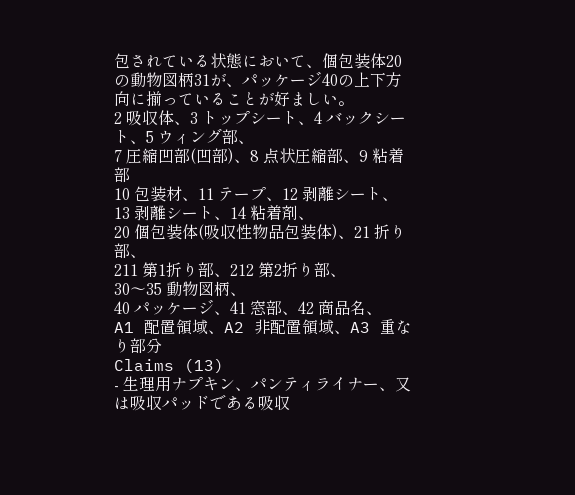包されている状態において、個包装体20の動物図柄31が、パッケージ40の上下方向に揃っていることが好ましい。
2 吸収体、3 トップシート、4 バックシート、5 ウィング部、
7 圧縮凹部(凹部)、8 点状圧縮部、9 粘着部
10 包装材、11 テープ、12 剥離シート、
13 剥離シート、14 粘着剤、
20 個包装体(吸収性物品包装体)、21 折り部、
211 第1折り部、212 第2折り部、
30〜35 動物図柄、
40 パッケージ、41 窓部、42 商品名、
A1 配置領域、A2 非配置領域、A3 重なり部分
Claims (13)
- 生理用ナプキン、パンティライナー、又は吸収パッドである吸収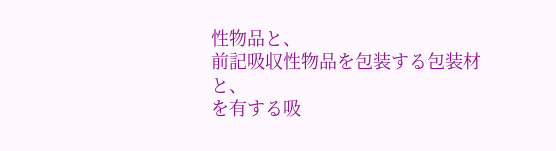性物品と、
前記吸収性物品を包装する包装材と、
を有する吸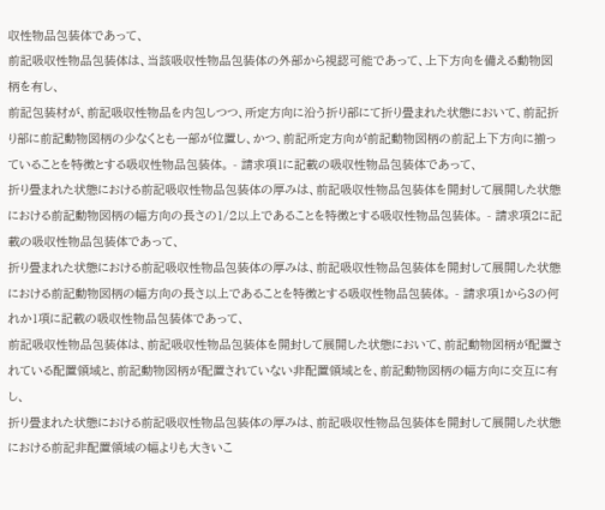収性物品包装体であって、
前記吸収性物品包装体は、当該吸収性物品包装体の外部から視認可能であって、上下方向を備える動物図柄を有し、
前記包装材が、前記吸収性物品を内包しつつ、所定方向に沿う折り部にて折り畳まれた状態において、前記折り部に前記動物図柄の少なくとも一部が位置し、かつ、前記所定方向が前記動物図柄の前記上下方向に揃っていることを特徴とする吸収性物品包装体。 - 請求項1に記載の吸収性物品包装体であって、
折り畳まれた状態における前記吸収性物品包装体の厚みは、前記吸収性物品包装体を開封して展開した状態における前記動物図柄の幅方向の長さの1/2以上であることを特徴とする吸収性物品包装体。 - 請求項2に記載の吸収性物品包装体であって、
折り畳まれた状態における前記吸収性物品包装体の厚みは、前記吸収性物品包装体を開封して展開した状態における前記動物図柄の幅方向の長さ以上であることを特徴とする吸収性物品包装体。 - 請求項1から3の何れか1項に記載の吸収性物品包装体であって、
前記吸収性物品包装体は、前記吸収性物品包装体を開封して展開した状態において、前記動物図柄が配置されている配置領域と、前記動物図柄が配置されていない非配置領域とを、前記動物図柄の幅方向に交互に有し、
折り畳まれた状態における前記吸収性物品包装体の厚みは、前記吸収性物品包装体を開封して展開した状態における前記非配置領域の幅よりも大きいこ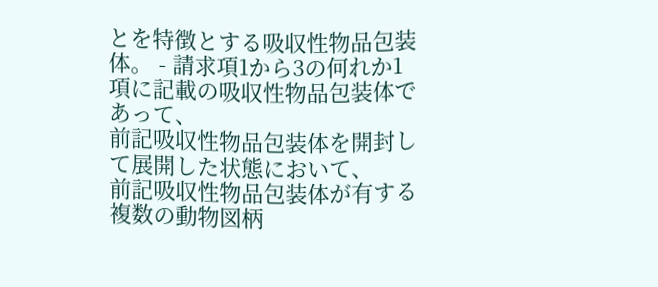とを特徴とする吸収性物品包装体。 - 請求項1から3の何れか1項に記載の吸収性物品包装体であって、
前記吸収性物品包装体を開封して展開した状態において、
前記吸収性物品包装体が有する複数の動物図柄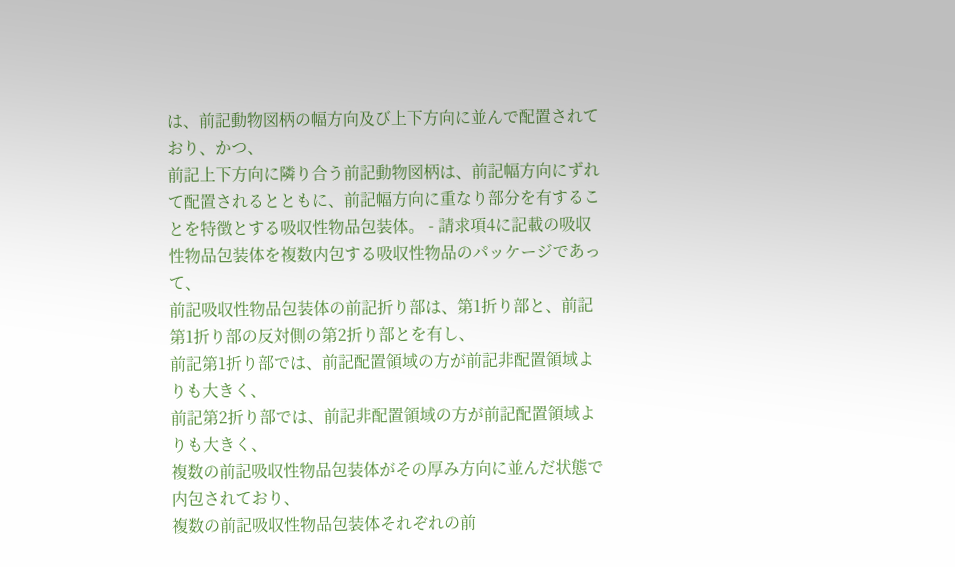は、前記動物図柄の幅方向及び上下方向に並んで配置されており、かつ、
前記上下方向に隣り合う前記動物図柄は、前記幅方向にずれて配置されるとともに、前記幅方向に重なり部分を有することを特徴とする吸収性物品包装体。 - 請求項4に記載の吸収性物品包装体を複数内包する吸収性物品のパッケージであって、
前記吸収性物品包装体の前記折り部は、第1折り部と、前記第1折り部の反対側の第2折り部とを有し、
前記第1折り部では、前記配置領域の方が前記非配置領域よりも大きく、
前記第2折り部では、前記非配置領域の方が前記配置領域よりも大きく、
複数の前記吸収性物品包装体がその厚み方向に並んだ状態で内包されており、
複数の前記吸収性物品包装体それぞれの前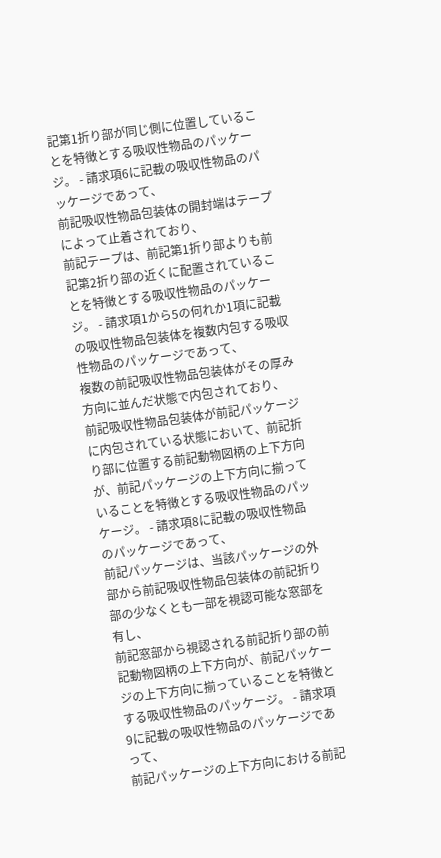記第1折り部が同じ側に位置していることを特徴とする吸収性物品のパッケージ。 - 請求項6に記載の吸収性物品のパッケージであって、
前記吸収性物品包装体の開封端はテープによって止着されており、
前記テープは、前記第1折り部よりも前記第2折り部の近くに配置されていることを特徴とする吸収性物品のパッケージ。 - 請求項1から5の何れか1項に記載の吸収性物品包装体を複数内包する吸収性物品のパッケージであって、
複数の前記吸収性物品包装体がその厚み方向に並んだ状態で内包されており、
前記吸収性物品包装体が前記パッケージに内包されている状態において、前記折り部に位置する前記動物図柄の上下方向が、前記パッケージの上下方向に揃っていることを特徴とする吸収性物品のパッケージ。 - 請求項8に記載の吸収性物品のパッケージであって、
前記パッケージは、当該パッケージの外部から前記吸収性物品包装体の前記折り部の少なくとも一部を視認可能な窓部を有し、
前記窓部から視認される前記折り部の前記動物図柄の上下方向が、前記パッケージの上下方向に揃っていることを特徴とする吸収性物品のパッケージ。 - 請求項9に記載の吸収性物品のパッケージであって、
前記パッケージの上下方向における前記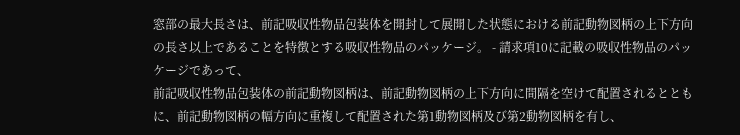窓部の最大長さは、前記吸収性物品包装体を開封して展開した状態における前記動物図柄の上下方向の長さ以上であることを特徴とする吸収性物品のパッケージ。 - 請求項10に記載の吸収性物品のパッケージであって、
前記吸収性物品包装体の前記動物図柄は、前記動物図柄の上下方向に間隔を空けて配置されるとともに、前記動物図柄の幅方向に重複して配置された第1動物図柄及び第2動物図柄を有し、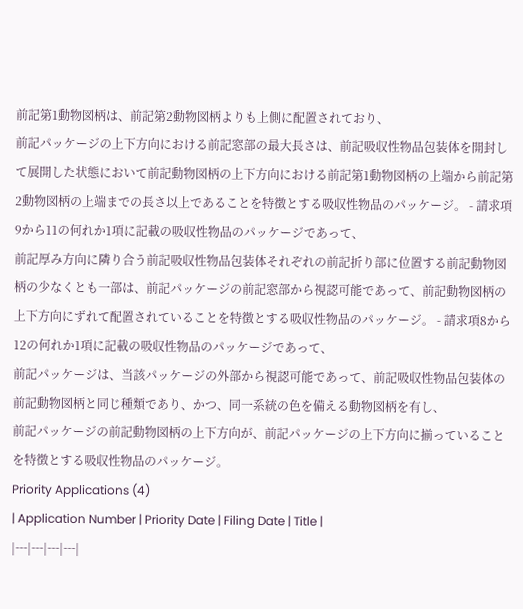前記第1動物図柄は、前記第2動物図柄よりも上側に配置されており、
前記パッケージの上下方向における前記窓部の最大長さは、前記吸収性物品包装体を開封して展開した状態において前記動物図柄の上下方向における前記第1動物図柄の上端から前記第2動物図柄の上端までの長さ以上であることを特徴とする吸収性物品のパッケージ。 - 請求項9から11の何れか1項に記載の吸収性物品のパッケージであって、
前記厚み方向に隣り合う前記吸収性物品包装体それぞれの前記折り部に位置する前記動物図柄の少なくとも一部は、前記パッケージの前記窓部から視認可能であって、前記動物図柄の上下方向にずれて配置されていることを特徴とする吸収性物品のパッケージ。 - 請求項8から12の何れか1項に記載の吸収性物品のパッケージであって、
前記パッケージは、当該パッケージの外部から視認可能であって、前記吸収性物品包装体の前記動物図柄と同じ種類であり、かつ、同一系統の色を備える動物図柄を有し、
前記パッケージの前記動物図柄の上下方向が、前記パッケージの上下方向に揃っていることを特徴とする吸収性物品のパッケージ。
Priority Applications (4)
| Application Number | Priority Date | Filing Date | Title |
|---|---|---|---|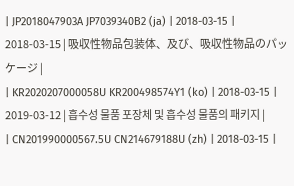| JP2018047903A JP7039340B2 (ja) | 2018-03-15 | 2018-03-15 | 吸収性物品包装体、及び、吸収性物品のパッケージ |
| KR2020207000058U KR200498574Y1 (ko) | 2018-03-15 | 2019-03-12 | 흡수성 물품 포장체 및 흡수성 물품의 패키지 |
| CN201990000567.5U CN214679188U (zh) | 2018-03-15 |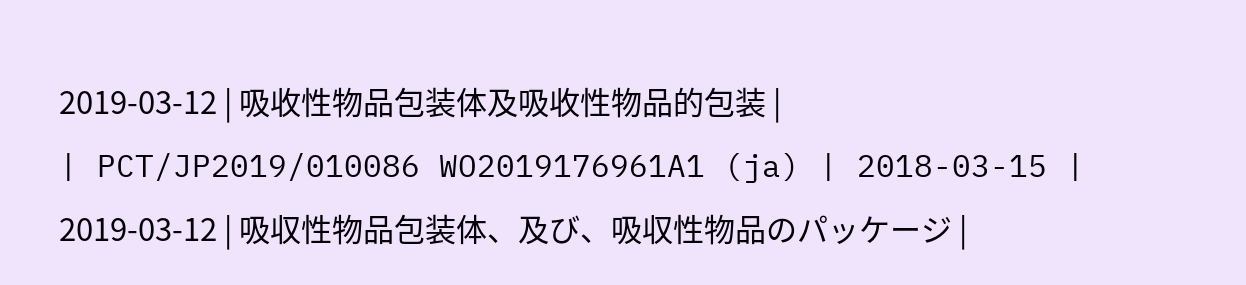2019-03-12 | 吸收性物品包装体及吸收性物品的包装 |
| PCT/JP2019/010086 WO2019176961A1 (ja) | 2018-03-15 | 2019-03-12 | 吸収性物品包装体、及び、吸収性物品のパッケージ |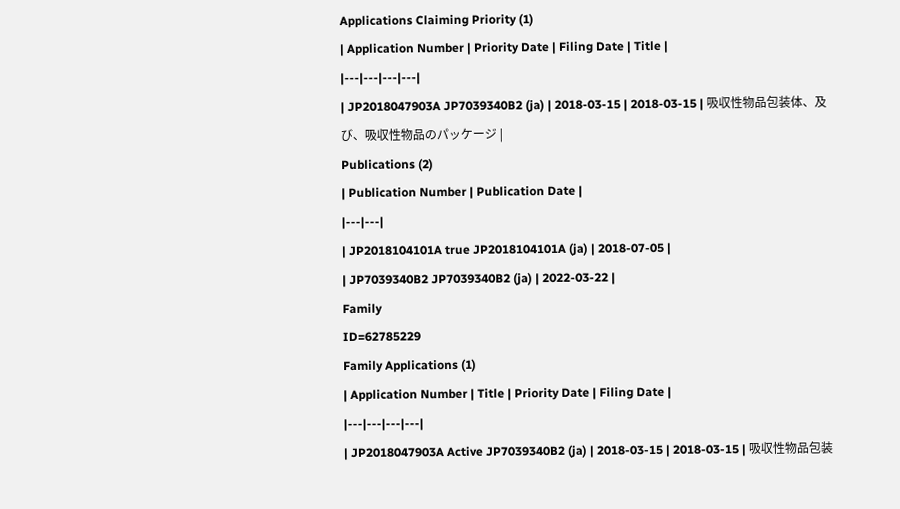Applications Claiming Priority (1)
| Application Number | Priority Date | Filing Date | Title |
|---|---|---|---|
| JP2018047903A JP7039340B2 (ja) | 2018-03-15 | 2018-03-15 | 吸収性物品包装体、及び、吸収性物品のパッケージ |
Publications (2)
| Publication Number | Publication Date |
|---|---|
| JP2018104101A true JP2018104101A (ja) | 2018-07-05 |
| JP7039340B2 JP7039340B2 (ja) | 2022-03-22 |
Family
ID=62785229
Family Applications (1)
| Application Number | Title | Priority Date | Filing Date |
|---|---|---|---|
| JP2018047903A Active JP7039340B2 (ja) | 2018-03-15 | 2018-03-15 | 吸収性物品包装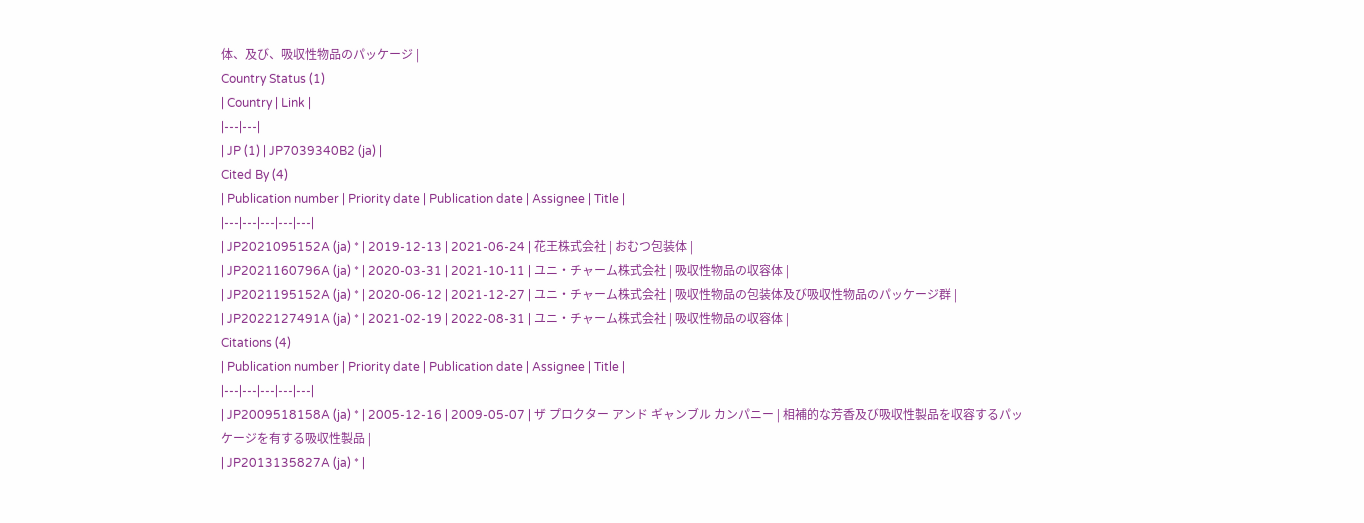体、及び、吸収性物品のパッケージ |
Country Status (1)
| Country | Link |
|---|---|
| JP (1) | JP7039340B2 (ja) |
Cited By (4)
| Publication number | Priority date | Publication date | Assignee | Title |
|---|---|---|---|---|
| JP2021095152A (ja) * | 2019-12-13 | 2021-06-24 | 花王株式会社 | おむつ包装体 |
| JP2021160796A (ja) * | 2020-03-31 | 2021-10-11 | ユニ・チャーム株式会社 | 吸収性物品の収容体 |
| JP2021195152A (ja) * | 2020-06-12 | 2021-12-27 | ユニ・チャーム株式会社 | 吸収性物品の包装体及び吸収性物品のパッケージ群 |
| JP2022127491A (ja) * | 2021-02-19 | 2022-08-31 | ユニ・チャーム株式会社 | 吸収性物品の収容体 |
Citations (4)
| Publication number | Priority date | Publication date | Assignee | Title |
|---|---|---|---|---|
| JP2009518158A (ja) * | 2005-12-16 | 2009-05-07 | ザ プロクター アンド ギャンブル カンパニー | 相補的な芳香及び吸収性製品を収容するパッケージを有する吸収性製品 |
| JP2013135827A (ja) * |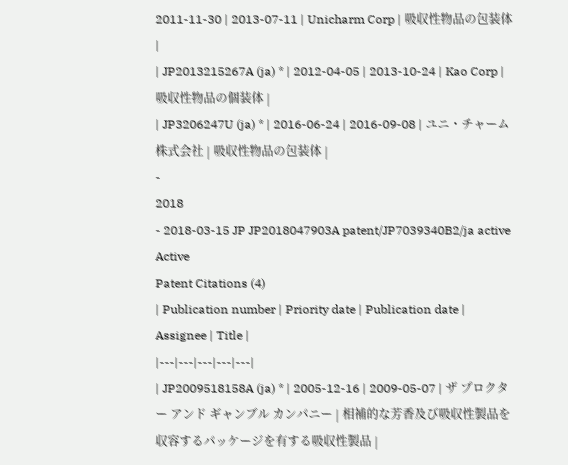2011-11-30 | 2013-07-11 | Unicharm Corp | 吸収性物品の包装体 |
| JP2013215267A (ja) * | 2012-04-05 | 2013-10-24 | Kao Corp | 吸収性物品の個装体 |
| JP3206247U (ja) * | 2016-06-24 | 2016-09-08 | ユニ・チャーム株式会社 | 吸収性物品の包装体 |
-
2018
- 2018-03-15 JP JP2018047903A patent/JP7039340B2/ja active Active
Patent Citations (4)
| Publication number | Priority date | Publication date | Assignee | Title |
|---|---|---|---|---|
| JP2009518158A (ja) * | 2005-12-16 | 2009-05-07 | ザ プロクター アンド ギャンブル カンパニー | 相補的な芳香及び吸収性製品を収容するパッケージを有する吸収性製品 |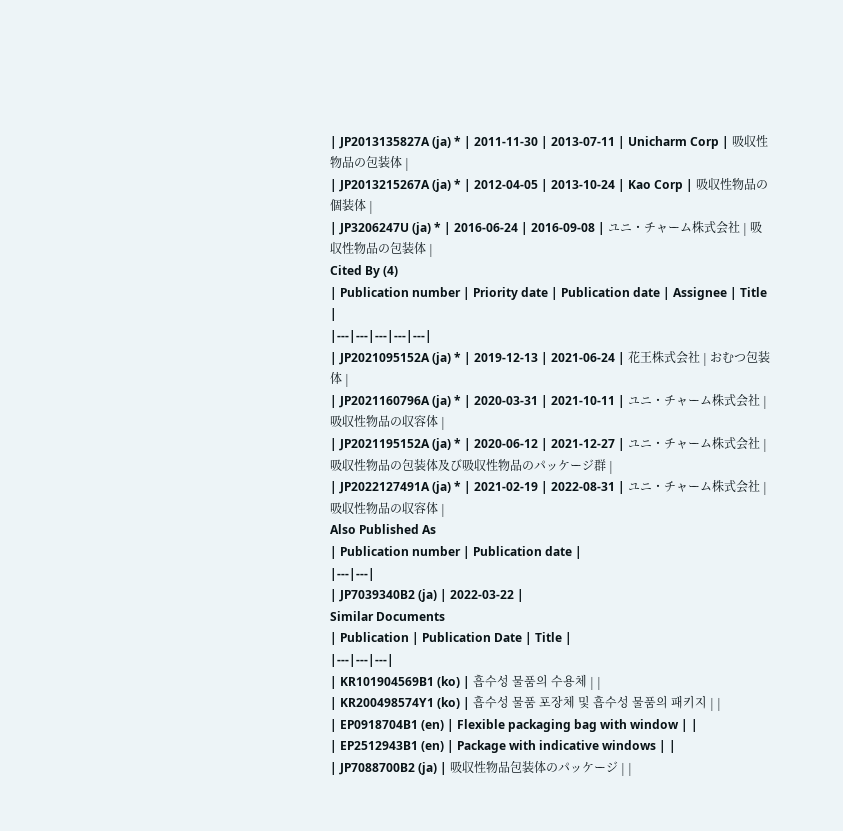| JP2013135827A (ja) * | 2011-11-30 | 2013-07-11 | Unicharm Corp | 吸収性物品の包装体 |
| JP2013215267A (ja) * | 2012-04-05 | 2013-10-24 | Kao Corp | 吸収性物品の個装体 |
| JP3206247U (ja) * | 2016-06-24 | 2016-09-08 | ユニ・チャーム株式会社 | 吸収性物品の包装体 |
Cited By (4)
| Publication number | Priority date | Publication date | Assignee | Title |
|---|---|---|---|---|
| JP2021095152A (ja) * | 2019-12-13 | 2021-06-24 | 花王株式会社 | おむつ包装体 |
| JP2021160796A (ja) * | 2020-03-31 | 2021-10-11 | ユニ・チャーム株式会社 | 吸収性物品の収容体 |
| JP2021195152A (ja) * | 2020-06-12 | 2021-12-27 | ユニ・チャーム株式会社 | 吸収性物品の包装体及び吸収性物品のパッケージ群 |
| JP2022127491A (ja) * | 2021-02-19 | 2022-08-31 | ユニ・チャーム株式会社 | 吸収性物品の収容体 |
Also Published As
| Publication number | Publication date |
|---|---|
| JP7039340B2 (ja) | 2022-03-22 |
Similar Documents
| Publication | Publication Date | Title |
|---|---|---|
| KR101904569B1 (ko) | 흡수성 물품의 수용체 | |
| KR200498574Y1 (ko) | 흡수성 물품 포장체 및 흡수성 물품의 패키지 | |
| EP0918704B1 (en) | Flexible packaging bag with window | |
| EP2512943B1 (en) | Package with indicative windows | |
| JP7088700B2 (ja) | 吸収性物品包装体のパッケージ | |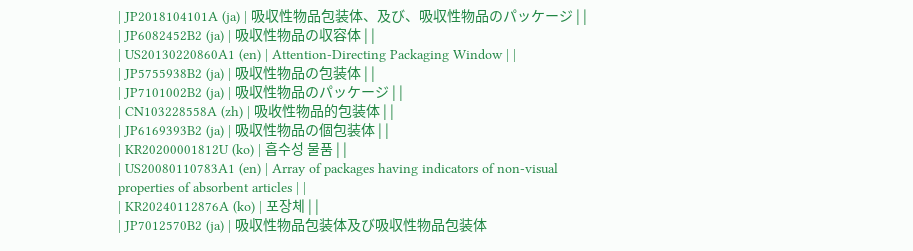| JP2018104101A (ja) | 吸収性物品包装体、及び、吸収性物品のパッケージ | |
| JP6082452B2 (ja) | 吸収性物品の収容体 | |
| US20130220860A1 (en) | Attention-Directing Packaging Window | |
| JP5755938B2 (ja) | 吸収性物品の包装体 | |
| JP7101002B2 (ja) | 吸収性物品のパッケージ | |
| CN103228558A (zh) | 吸收性物品的包装体 | |
| JP6169393B2 (ja) | 吸収性物品の個包装体 | |
| KR20200001812U (ko) | 흡수성 물품 | |
| US20080110783A1 (en) | Array of packages having indicators of non-visual properties of absorbent articles | |
| KR20240112876A (ko) | 포장체 | |
| JP7012570B2 (ja) | 吸収性物品包装体及び吸収性物品包装体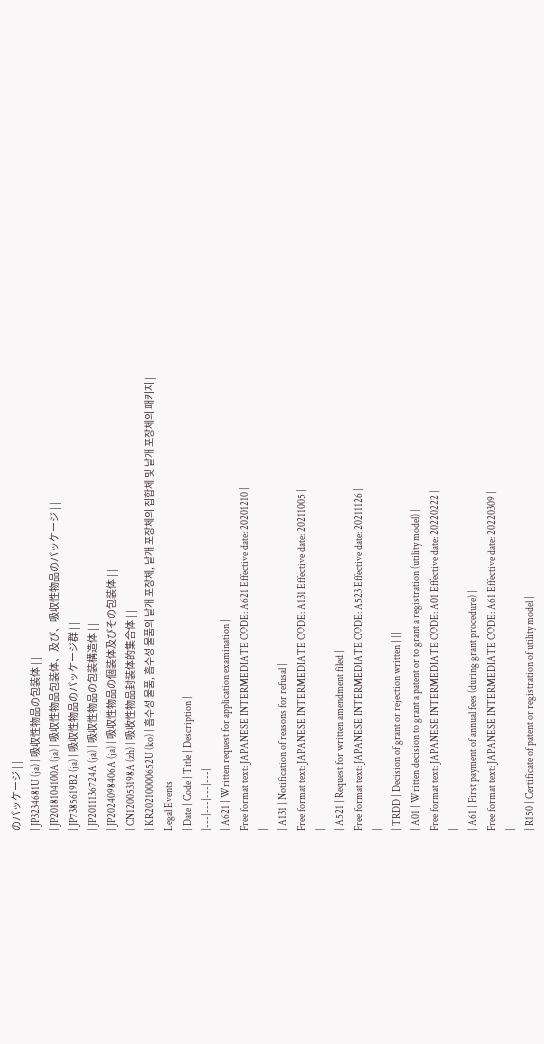のパッケージ | |
| JP3234681U (ja) | 吸収性物品の包装体 | |
| JP2018104100A (ja) | 吸収性物品包装体、及び、吸収性物品のパッケージ | |
| JP7385619B2 (ja) | 吸収性物品のパッケージ群 | |
| JP2011136724A (ja) | 吸収性物品の包装構造体 | |
| JP2024098406A (ja) | 吸収性物品の個装体及びその包装体 | |
| CN120053198A (zh) | 吸收性物品封装体的集合体 | |
| KR20210000652U (ko) | 흡수성 물품, 흡수성 물품의 낱개 포장체, 낱개 포장체의 집합체 및 낱개 포장체의 패키지 |
Legal Events
| Date | Code | Title | Description |
|---|---|---|---|
| A621 | Written request for application examination |
Free format text: JAPANESE INTERMEDIATE CODE: A621 Effective date: 20201210 |
|
| A131 | Notification of reasons for refusal |
Free format text: JAPANESE INTERMEDIATE CODE: A131 Effective date: 20211005 |
|
| A521 | Request for written amendment filed |
Free format text: JAPANESE INTERMEDIATE CODE: A523 Effective date: 20211126 |
|
| TRDD | Decision of grant or rejection written | ||
| A01 | Written decision to grant a patent or to grant a registration (utility model) |
Free format text: JAPANESE INTERMEDIATE CODE: A01 Effective date: 20220222 |
|
| A61 | First payment of annual fees (during grant procedure) |
Free format text: JAPANESE INTERMEDIATE CODE: A61 Effective date: 20220309 |
|
| R150 | Certificate of patent or registration of utility model |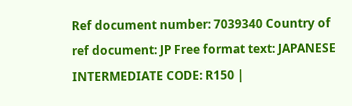Ref document number: 7039340 Country of ref document: JP Free format text: JAPANESE INTERMEDIATE CODE: R150 |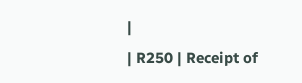|
| R250 | Receipt of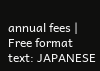annual fees |
Free format text: JAPANESE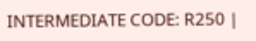INTERMEDIATE CODE: R250 |